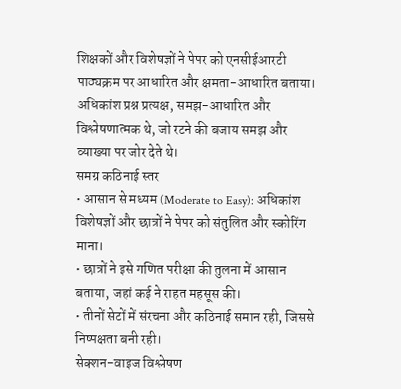शिक्षकों और विशेषज्ञों ने पेपर को एनसीईआरटी पाठ्यक्रम पर आधारित और क्षमता-आधारित बताया। अधिकांश प्रश्न प्रत्यक्ष, समझ-आधारित और विश्लेषणात्मक थे, जो रटने की बजाय समझ और व्याख्या पर जोर देते थे।
समग्र कठिनाई स्तर
• आसान से मध्यम (Moderate to Easy): अधिकांश विशेषज्ञों और छात्रों ने पेपर को संतुलित और स्कोरिंग माना।
• छात्रों ने इसे गणित परीक्षा की तुलना में आसान बताया, जहां कई ने राहत महसूस की।
• तीनों सेटों में संरचना और कठिनाई समान रही, जिससे निष्पक्षता बनी रही।
सेक्शन-वाइज विश्लेषण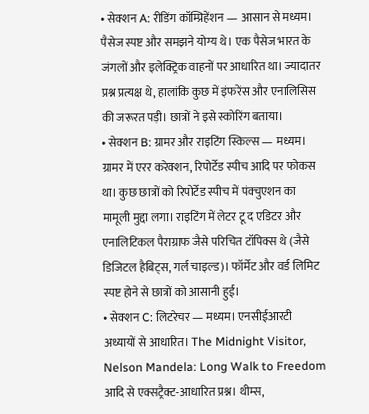• सेक्शन A: रीडिंग कॉम्प्रिहेंशन — आसान से मध्यम। पैसेज स्पष्ट और समझने योग्य थे। एक पैसेज भारत के जंगलों और इलेक्ट्रिक वाहनों पर आधारित था। ज्यादातर प्रश्न प्रत्यक्ष थे, हालांकि कुछ में इंफरेंस और एनालिसिस की जरूरत पड़ी। छात्रों ने इसे स्कोरिंग बताया।
• सेक्शन B: ग्रामर और राइटिंग स्किल्स — मध्यम। ग्रामर में एरर करेक्शन, रिपोर्टेड स्पीच आदि पर फोकस था। कुछ छात्रों को रिपोर्टेड स्पीच में पंक्चुएशन का मामूली मुद्दा लगा। राइटिंग में लेटर टू द एडिटर और एनालिटिकल पैराग्राफ जैसे परिचित टॉपिक्स थे (जैसे डिजिटल हैबिट्स, गर्ल चाइल्ड)। फॉर्मेट और वर्ड लिमिट स्पष्ट होने से छात्रों को आसानी हुई।
• सेक्शन C: लिटरेचर — मध्यम। एनसीईआरटी अध्यायों से आधारित। The Midnight Visitor, Nelson Mandela: Long Walk to Freedom आदि से एक्सट्रैक्ट-आधारित प्रश्न। थीम्स,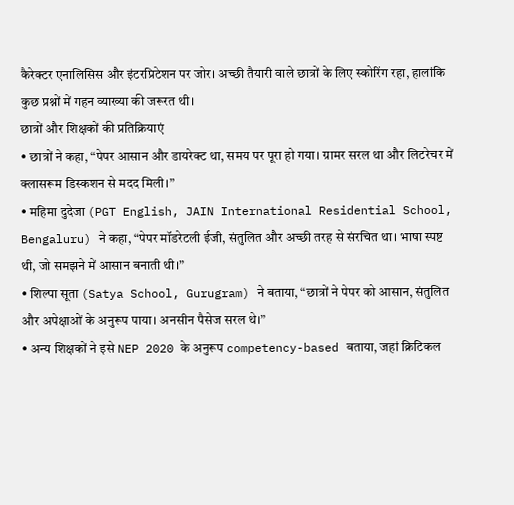कैरेक्टर एनालिसिस और इंटरप्रिटेशन पर जोर। अच्छी तैयारी वाले छात्रों के लिए स्कोरिंग रहा, हालांकि कुछ प्रश्नों में गहन व्याख्या की जरूरत थी।
छात्रों और शिक्षकों की प्रतिक्रियाएं
• छात्रों ने कहा, “पेपर आसान और डायरेक्ट था, समय पर पूरा हो गया। ग्रामर सरल था और लिटरेचर में क्लासरूम डिस्कशन से मदद मिली।”
• महिमा दुदेजा (PGT English, JAIN International Residential School, Bengaluru) ने कहा, “पेपर मॉडरेटली ईजी, संतुलित और अच्छी तरह से संरचित था। भाषा स्पष्ट थी, जो समझने में आसान बनाती थी।”
• शिल्पा सूता (Satya School, Gurugram) ने बताया, “छात्रों ने पेपर को आसान, संतुलित और अपेक्षाओं के अनुरूप पाया। अनसीन पैसेज सरल थे।”
• अन्य शिक्षकों ने इसे NEP 2020 के अनुरूप competency-based बताया, जहां क्रिटिकल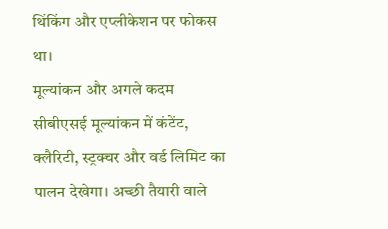थिंकिंग और एप्लीकेशन पर फोकस था।
मूल्यांकन और अगले कदम
सीबीएसई मूल्यांकन में कंटेंट, क्लैरिटी, स्ट्रक्चर और वर्ड लिमिट का पालन देखेगा। अच्छी तैयारी वाले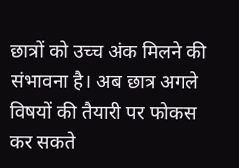छात्रों को उच्च अंक मिलने की संभावना है। अब छात्र अगले विषयों की तैयारी पर फोकस कर सकते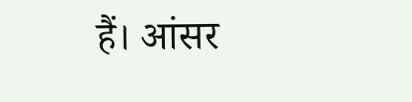हैं। आंसर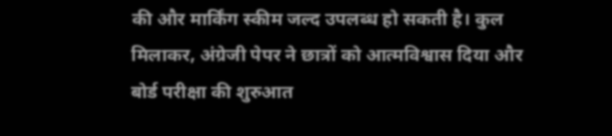की और मार्किंग स्कीम जल्द उपलब्ध हो सकती है। कुल मिलाकर, अंग्रेजी पेपर ने छात्रों को आत्मविश्वास दिया और बोर्ड परीक्षा की शुरुआत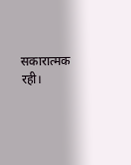सकारात्मक रही।